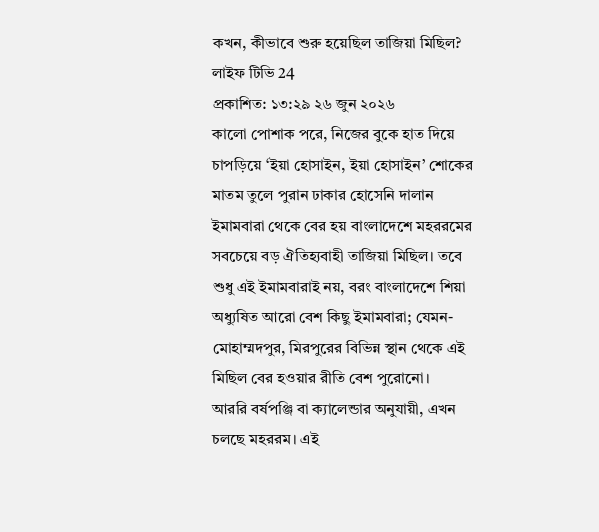কখন, কীভাবে শুরু হয়েছিল তাজিয়া মিছিল?
লাইফ টিভি 24
প্রকাশিত: ১৩:২৯ ২৬ জুন ২০২৬
কালো পোশাক পরে, নিজের বুকে হাত দিয়ে চাপড়িয়ে ‘ইয়া হোসাইন, ইয়া হোসাইন’ শোকের মাতম তুলে পুরান ঢাকার হোসেনি দালান ইমামবারা থেকে বের হয় বাংলাদেশে মহররমের সবচেয়ে বড় ঐতিহ্যবাহী তাজিয়া মিছিল। তবে শুধু এই ইমামবারাই নয়, বরং বাংলাদেশে শিয়া অধ্যুষিত আরো বেশ কিছু ইমামবারা; যেমন-মোহাম্মদপুর, মিরপুরের বিভিন্ন স্থান থেকে এই মিছিল বের হওয়ার রীতি বেশ পুরোনো।
আররি বর্ষপঞ্জি বা ক্যালেন্ডার অনুযায়ী, এখন চলছে মহররম। এই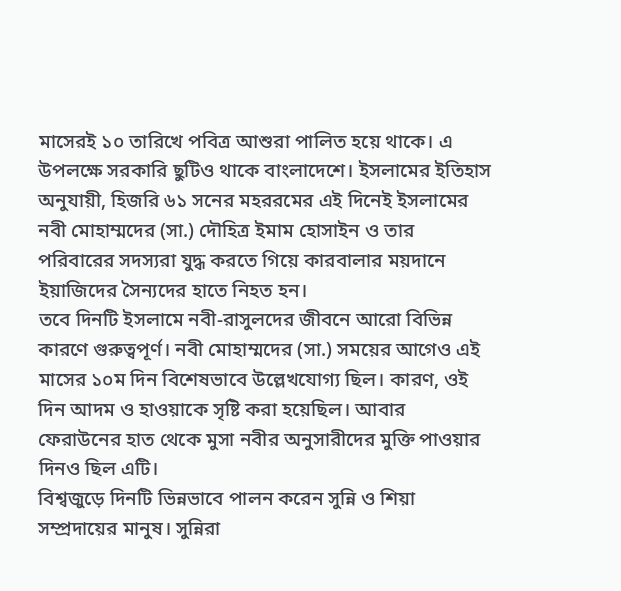মাসেরই ১০ তারিখে পবিত্র আশুরা পালিত হয়ে থাকে। এ উপলক্ষে সরকারি ছুটিও থাকে বাংলাদেশে। ইসলামের ইতিহাস অনুযায়ী, হিজরি ৬১ সনের মহররমের এই দিনেই ইসলামের নবী মোহাম্মদের (সা.) দৌহিত্র ইমাম হোসাইন ও তার পরিবারের সদস্যরা যুদ্ধ করতে গিয়ে কারবালার ময়দানে ইয়াজিদের সৈন্যদের হাতে নিহত হন।
তবে দিনটি ইসলামে নবী-রাসুলদের জীবনে আরো বিভিন্ন কারণে গুরুত্বপূর্ণ। নবী মোহাম্মদের (সা.) সময়ের আগেও এই মাসের ১০ম দিন বিশেষভাবে উল্লেখযোগ্য ছিল। কারণ, ওই দিন আদম ও হাওয়াকে সৃষ্টি করা হয়েছিল। আবার ফেরাউনের হাত থেকে মুসা নবীর অনুসারীদের মুক্তি পাওয়ার দিনও ছিল এটি।
বিশ্বজুড়ে দিনটি ভিন্নভাবে পালন করেন সুন্নি ও শিয়া সম্প্রদায়ের মানুষ। সুন্নিরা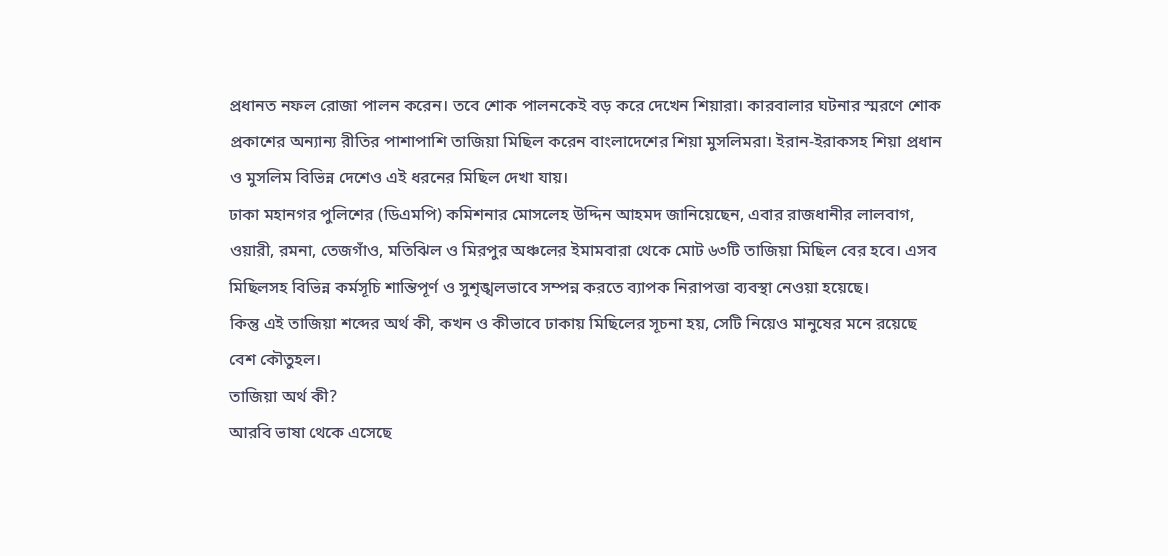প্রধানত নফল রোজা পালন করেন। তবে শোক পালনকেই বড় করে দেখেন শিয়ারা। কারবালার ঘটনার স্মরণে শোক প্রকাশের অন্যান্য রীতির পাশাপাশি তাজিয়া মিছিল করেন বাংলাদেশের শিয়া মুসলিমরা। ইরান-ইরাকসহ শিয়া প্রধান ও মুসলিম বিভিন্ন দেশেও এই ধরনের মিছিল দেখা যায়।
ঢাকা মহানগর পুলিশের (ডিএমপি) কমিশনার মোসলেহ উদ্দিন আহমদ জানিয়েছেন, এবার রাজধানীর লালবাগ, ওয়ারী, রমনা, তেজগাঁও, মতিঝিল ও মিরপুর অঞ্চলের ইমামবারা থেকে মোট ৬৩টি তাজিয়া মিছিল বের হবে। এসব মিছিলসহ বিভিন্ন কর্মসূচি শান্তিপূর্ণ ও সুশৃঙ্খলভাবে সম্পন্ন করতে ব্যাপক নিরাপত্তা ব্যবস্থা নেওয়া হয়েছে।
কিন্তু এই তাজিয়া শব্দের অর্থ কী, কখন ও কীভাবে ঢাকায় মিছিলের সূচনা হয়, সেটি নিয়েও মানুষের মনে রয়েছে বেশ কৌতুহল।
তাজিয়া অর্থ কী?
আরবি ভাষা থেকে এসেছে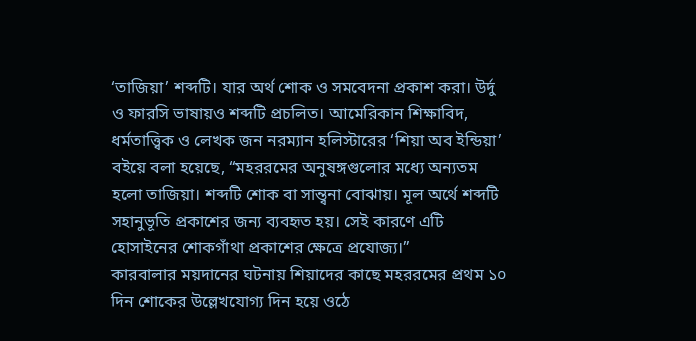‘তাজিয়া’ শব্দটি। যার অর্থ শোক ও সমবেদনা প্রকাশ করা। উর্দু ও ফারসি ভাষায়ও শব্দটি প্রচলিত। আমেরিকান শিক্ষাবিদ, ধর্মতাত্ত্বিক ও লেখক জন নরম্যান হলিস্টারের ‘শিয়া অব ইন্ডিয়া’ বইয়ে বলা হয়েছে, “মহররমের অনুষঙ্গগুলোর মধ্যে অন্যতম হলো তাজিয়া। শব্দটি শোক বা সান্ত্বনা বোঝায়। মূল অর্থে শব্দটি সহানুভূতি প্রকাশের জন্য ব্যবহৃত হয়। সেই কারণে এটি হোসাইনের শোকগাঁথা প্রকাশের ক্ষেত্রে প্রযোজ্য।”
কারবালার ময়দানের ঘটনায় শিয়াদের কাছে মহররমের প্রথম ১০ দিন শোকের উল্লেখযোগ্য দিন হয়ে ওঠে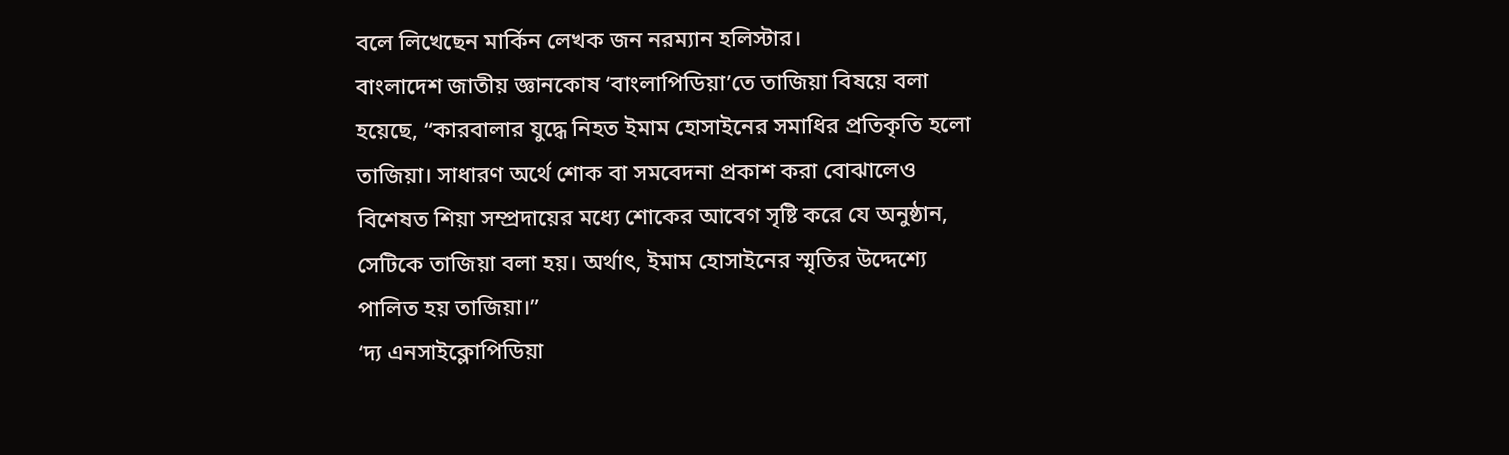বলে লিখেছেন মার্কিন লেখক জন নরম্যান হলিস্টার।
বাংলাদেশ জাতীয় জ্ঞানকোষ ‘বাংলাপিডিয়া’তে তাজিয়া বিষয়ে বলা হয়েছে, “কারবালার যুদ্ধে নিহত ইমাম হোসাইনের সমাধির প্রতিকৃতি হলো তাজিয়া। সাধারণ অর্থে শোক বা সমবেদনা প্রকাশ করা বোঝালেও বিশেষত শিয়া সম্প্রদায়ের মধ্যে শোকের আবেগ সৃষ্টি করে যে অনুষ্ঠান, সেটিকে তাজিয়া বলা হয়। অর্থাৎ, ইমাম হোসাইনের স্মৃতির উদ্দেশ্যে পালিত হয় তাজিয়া।”
‘দ্য এনসাইক্লোপিডিয়া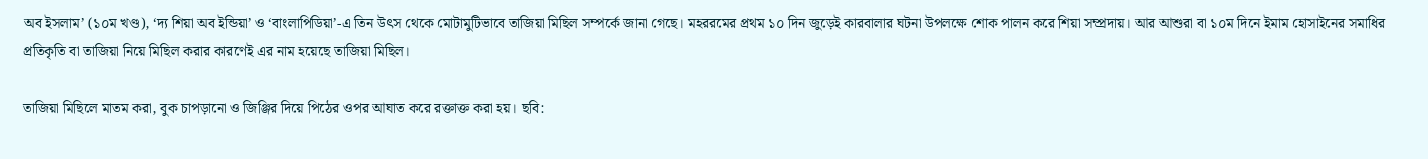অব ইসলাম’ (১০ম খণ্ড), ‘দ্য শিয়া অব ইন্ডিয়া’ ও ‘বাংলাপিডিয়া’-এ তিন উৎস থেকে মোটামুটিভাবে তাজিয়া মিছিল সম্পর্কে জানা গেছে। মহররমের প্রথম ১০ দিন জুড়েই কারবালার ঘটনা উপলক্ষে শোক পালন করে শিয়া সম্প্রদায়। আর আশুরা বা ১০ম দিনে ইমাম হোসাইনের সমাধির প্রতিকৃতি বা তাজিয়া নিয়ে মিছিল করার কারণেই এর নাম হয়েছে তাজিয়া মিছিল।

তাজিয়া মিছিলে মাতম করা, বুক চাপড়ানো ও জিঞ্জির দিয়ে পিঠের ওপর আঘাত করে রক্তাক্ত করা হয়। ছবি: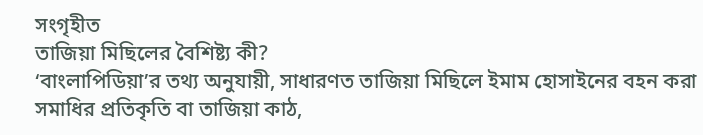সংগৃহীত
তাজিয়া মিছিলের বৈশিষ্ট্য কী?
‘বাংলাপিডিয়া’র তথ্য অনুযায়ী, সাধারণত তাজিয়া মিছিলে ইমাম হোসাইনের বহন করা সমাধির প্রতিকৃতি বা তাজিয়া কাঠ,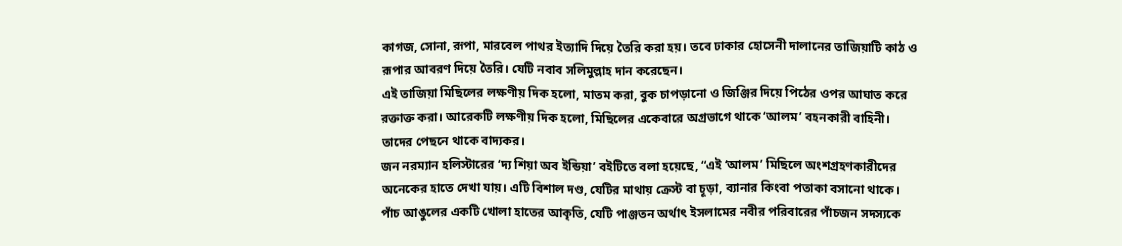কাগজ, সোনা, রূপা, মারবেল পাথর ইত্যাদি দিয়ে তৈরি করা হয়। তবে ঢাকার হোসেনী দালানের তাজিয়াটি কাঠ ও রূপার আবরণ দিয়ে তৈরি। যেটি নবাব সলিমুল্লাহ দান করেছেন।
এই তাজিয়া মিছিলের লক্ষণীয় দিক হলো, মাতম করা, বুক চাপড়ানো ও জিঞ্জির দিয়ে পিঠের ওপর আঘাত করে রক্তাক্ত করা। আরেকটি লক্ষণীয় দিক হলো, মিছিলের একেবারে অগ্রভাগে থাকে ‘আলম’ বহনকারী বাহিনী। তাদের পেছনে থাকে বাদ্যকর।
জন নরম্যান হলিস্টারের ‘দ্য শিয়া অব ইন্ডিয়া’ বইটিতে বলা হয়েছে, “এই ‘আলম’ মিছিলে অংশগ্রহণকারীদের অনেকের হাতে দেখা যায়। এটি বিশাল দণ্ড, যেটির মাথায় ক্রেস্ট বা চূড়া, ব্যানার কিংবা পতাকা বসানো থাকে। পাঁচ আঙুলের একটি খোলা হাতের আকৃতি, যেটি পাঞ্জতন অর্থাৎ ইসলামের নবীর পরিবারের পাঁচজন সদস্যকে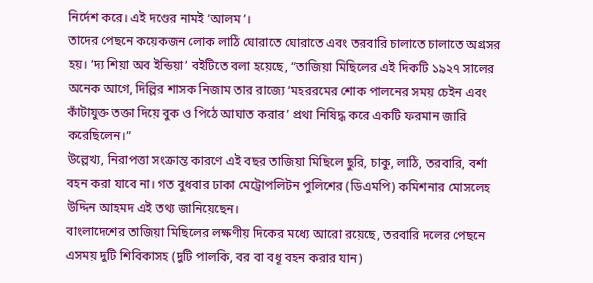নির্দেশ করে। এই দণ্ডের নামই ‘আলম’।
তাদের পেছনে কয়েকজন লোক লাঠি ঘোরাতে ঘোরাতে এবং তরবারি চালাতে চালাতে অগ্রসর হয়। ‘দ্য শিয়া অব ইন্ডিয়া’ বইটিতে বলা হয়েছে, “তাজিয়া মিছিলের এই দিকটি ১৯২৭ সালের অনেক আগে, দিল্লির শাসক নিজাম তার রাজ্যে ‘মহররমের শোক পালনের সময় চেইন এবং কাঁটাযুক্ত তক্তা দিয়ে বুক ও পিঠে আঘাত করার’ প্রথা নিষিদ্ধ করে একটি ফরমান জারি করেছিলেন।”
উল্লেখ্য, নিরাপত্তা সংক্রান্ত কারণে এই বছর তাজিয়া মিছিলে ছুরি, চাকু, লাঠি, তরবারি, বর্শা বহন করা যাবে না। গত বুধবার ঢাকা মেট্রোপলিটন পুলিশের (ডিএমপি) কমিশনার মোসলেহ উদ্দিন আহমদ এই তথ্য জানিয়েছেন।
বাংলাদেশের তাজিয়া মিছিলের লক্ষণীয় দিকের মধ্যে আরো রয়েছে, তরবারি দলের পেছনে এসময় দুটি শিবিকাসহ (দুটি পালকি, বর বা বধূ বহন করার যান)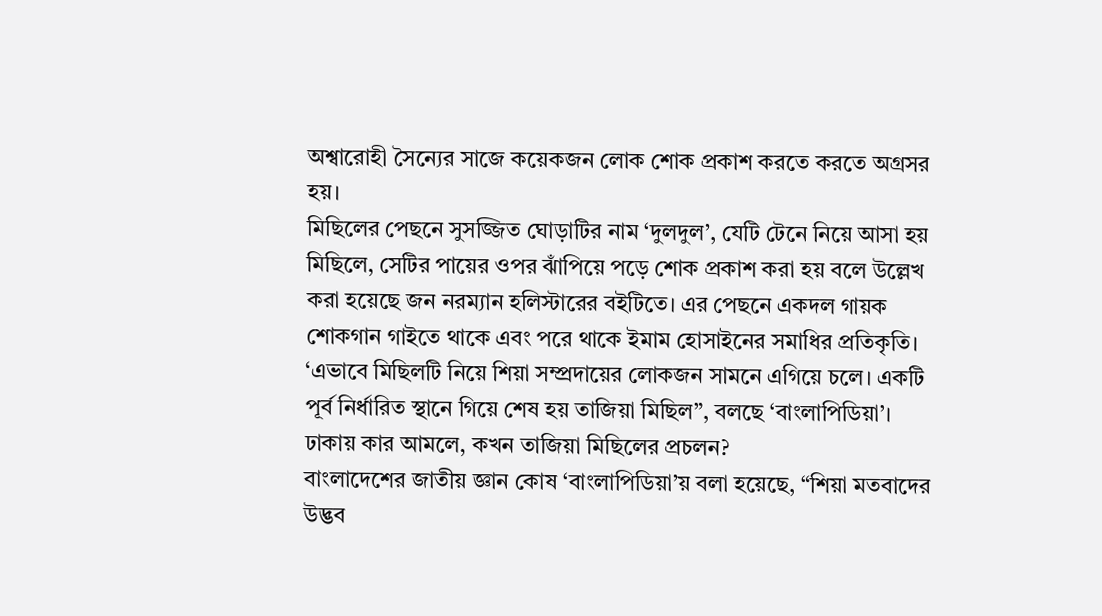অশ্বারোহী সৈন্যের সাজে কয়েকজন লোক শোক প্রকাশ করতে করতে অগ্রসর হয়।
মিছিলের পেছনে সুসজ্জিত ঘোড়াটির নাম ‘দুলদুল’, যেটি টেনে নিয়ে আসা হয় মিছিলে, সেটির পায়ের ওপর ঝাঁপিয়ে পড়ে শোক প্রকাশ করা হয় বলে উল্লেখ করা হয়েছে জন নরম্যান হলিস্টারের বইটিতে। এর পেছনে একদল গায়ক শোকগান গাইতে থাকে এবং পরে থাকে ইমাম হোসাইনের সমাধির প্রতিকৃতি।
‘এভাবে মিছিলটি নিয়ে শিয়া সম্প্রদায়ের লোকজন সামনে এগিয়ে চলে। একটি পূর্ব নির্ধারিত স্থানে গিয়ে শেষ হয় তাজিয়া মিছিল”, বলছে ‘বাংলাপিডিয়া’।
ঢাকায় কার আমলে, কখন তাজিয়া মিছিলের প্রচলন?
বাংলাদেশের জাতীয় জ্ঞান কোষ ‘বাংলাপিডিয়া’য় বলা হয়েছে, “শিয়া মতবাদের উদ্ভব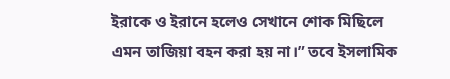ইরাকে ও ইরানে হলেও সেখানে শোক মিছিলে এমন তাজিয়া বহন করা হয় না।” তবে ইসলামিক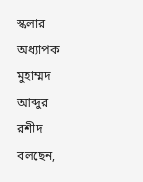স্কলার অধ্যাপক মুহাম্মদ আব্দুর রশীদ বলছেন,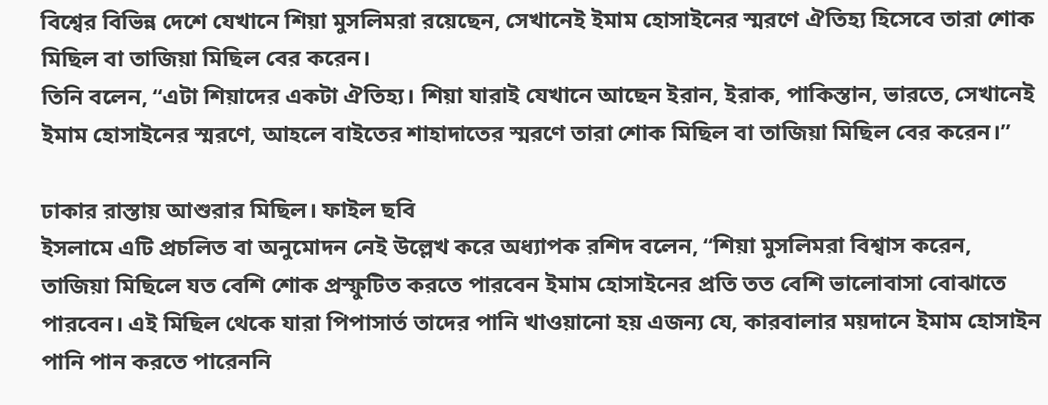বিশ্বের বিভিন্ন দেশে যেখানে শিয়া মুসলিমরা রয়েছেন, সেখানেই ইমাম হোসাইনের স্মরণে ঐতিহ্য হিসেবে তারা শোক মিছিল বা তাজিয়া মিছিল বের করেন।
তিনি বলেন, “এটা শিয়াদের একটা ঐতিহ্য। শিয়া যারাই যেখানে আছেন ইরান, ইরাক, পাকিস্তান, ভারতে, সেখানেই ইমাম হোসাইনের স্মরণে, আহলে বাইতের শাহাদাতের স্মরণে তারা শোক মিছিল বা তাজিয়া মিছিল বের করেন।”

ঢাকার রাস্তায় আশুরার মিছিল। ফাইল ছবি
ইসলামে এটি প্রচলিত বা অনুমোদন নেই উল্লেখ করে অধ্যাপক রশিদ বলেন, “শিয়া মুসলিমরা বিশ্বাস করেন, তাজিয়া মিছিলে যত বেশি শোক প্রস্ফুটিত করতে পারবেন ইমাম হোসাইনের প্রতি তত বেশি ভালোবাসা বোঝাতে পারবেন। এই মিছিল থেকে যারা পিপাসার্ত তাদের পানি খাওয়ানো হয় এজন্য যে, কারবালার ময়দানে ইমাম হোসাইন পানি পান করতে পারেননি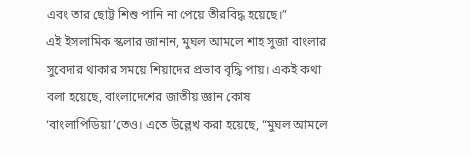এবং তার ছোট্ট শিশু পানি না পেয়ে তীরবিদ্ধ হয়েছে।”
এই ইসলামিক স্কলার জানান, মুঘল আমলে শাহ সুজা বাংলার সুবেদার থাকার সময়ে শিয়াদের প্রভাব বৃদ্ধি পায়। একই কথা বলা হয়েছে, বাংলাদেশের জাতীয় জ্ঞান কোষ ‘বাংলাপিডিয়া’তেও। এতে উল্লেখ করা হয়েছে, “মুঘল আমলে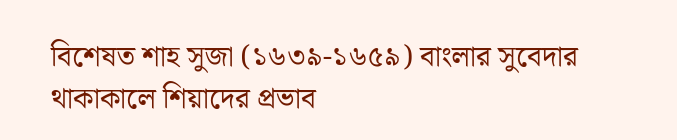বিশেষত শাহ সুজা (১৬৩৯-১৬৫৯) বাংলার সুবেদার থাকাকালে শিয়াদের প্রভাব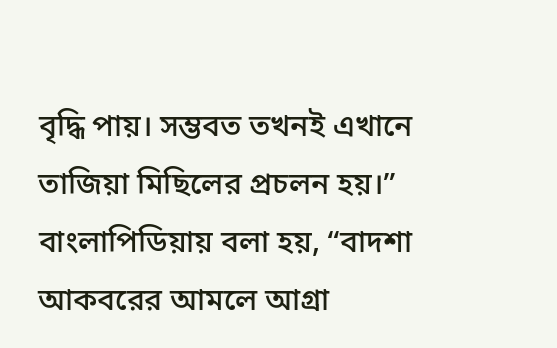বৃদ্ধি পায়। সম্ভবত তখনই এখানে তাজিয়া মিছিলের প্রচলন হয়।”
বাংলাপিডিয়ায় বলা হয়, “বাদশা আকবরের আমলে আগ্রা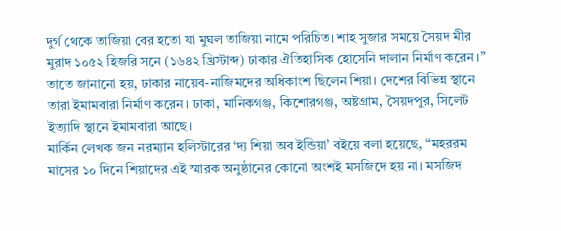দুর্গ থেকে তাজিয়া বের হতো যা মুঘল তাজিয়া নামে পরিচিত। শাহ সুজার সময়ে সৈয়দ মীর মুরাদ ১০৫২ হিজরি সনে (১৬৪২ খ্রিস্টাব্দ) ঢাকার ঐতিহাসিক হোসেনি দালান নির্মাণ করেন।”
তাতে জানানো হয়, ঢাকার নায়েব-নাজিমদের অধিকাংশ ছিলেন শিয়া। দেশের বিভিন্ন স্থানে তারা ইমামবারা নির্মাণ করেন। ঢাকা, মানিকগঞ্জ, কিশোরগঞ্জ, অষ্টগ্রাম, সৈয়দপুর, সিলেট ইত্যাদি স্থানে ইমামবারা আছে।
মার্কিন লেখক জন নরম্যান হলিস্টারের ‘দ্য শিয়া অব ইন্ডিয়া’ বইয়ে বলা হয়েছে, “মহররম মাসের ১০ দিনে শিয়াদের এই স্মারক অনুষ্ঠানের কোনো অংশই মসজিদে হয় না। মসজিদ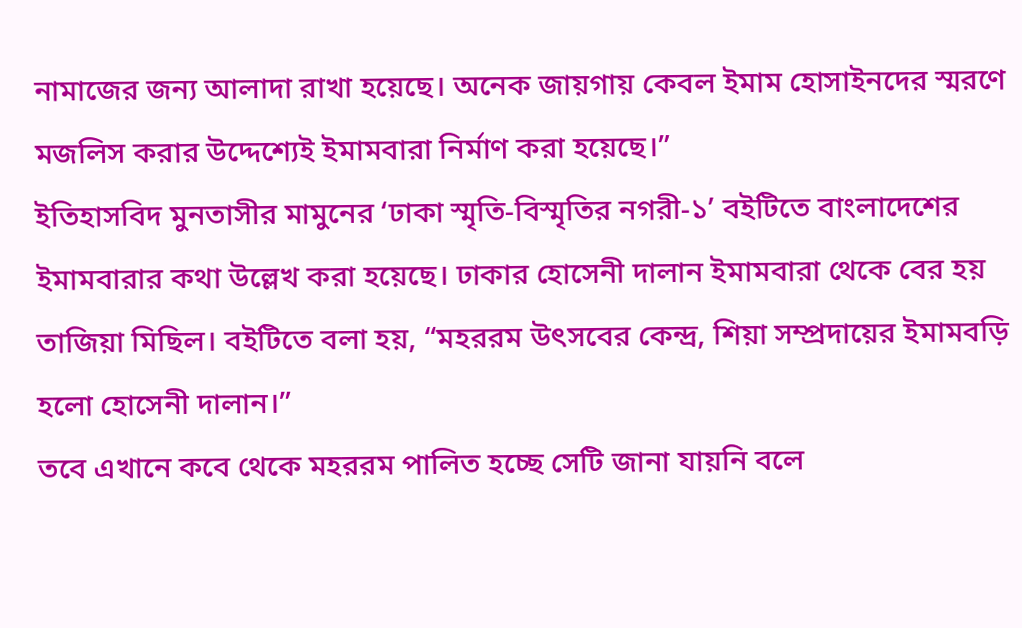নামাজের জন্য আলাদা রাখা হয়েছে। অনেক জায়গায় কেবল ইমাম হোসাইনদের স্মরণে মজলিস করার উদ্দেশ্যেই ইমামবারা নির্মাণ করা হয়েছে।”
ইতিহাসবিদ মুনতাসীর মামুনের ‘ঢাকা স্মৃতি-বিস্মৃতির নগরী-১’ বইটিতে বাংলাদেশের ইমামবারার কথা উল্লেখ করা হয়েছে। ঢাকার হোসেনী দালান ইমামবারা থেকে বের হয় তাজিয়া মিছিল। বইটিতে বলা হয়, “মহররম উৎসবের কেন্দ্র, শিয়া সম্প্রদায়ের ইমামবড়ি হলো হোসেনী দালান।”
তবে এখানে কবে থেকে মহররম পালিত হচ্ছে সেটি জানা যায়নি বলে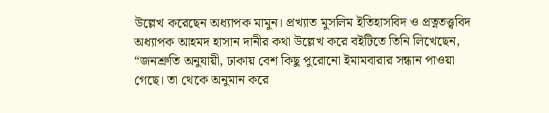উল্লেখ করেছেন অধ্যাপক মামুন। প্রখ্যাত মুসলিম ইতিহাসবিদ ও প্রত্নতত্ত্ববিদ অধ্যাপক আহমদ হাসান দানীর কথা উল্লেখ করে বইটিতে তিনি লিখেছেন, “জনশ্রুতি অনুযায়ী, ঢাকায় বেশ কিছু পুরোনো ইমামবারার সন্ধান পাওয়া গেছে। তা থেকে অনুমান করে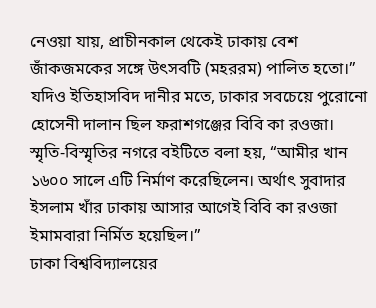নেওয়া যায়, প্রাচীনকাল থেকেই ঢাকায় বেশ জাঁকজমকের সঙ্গে উৎসবটি (মহররম) পালিত হতো।”
যদিও ইতিহাসবিদ দানীর মতে, ঢাকার সবচেয়ে পুরোনো হোসেনী দালান ছিল ফরাশগঞ্জের বিবি কা রওজা। স্মৃতি-বিস্মৃতির নগরে বইটিতে বলা হয়, “আমীর খান ১৬০০ সালে এটি নির্মাণ করেছিলেন। অর্থাৎ সুবাদার ইসলাম খাঁর ঢাকায় আসার আগেই বিবি কা রওজা ইমামবারা নির্মিত হয়েছিল।”
ঢাকা বিশ্ববিদ্যালয়ের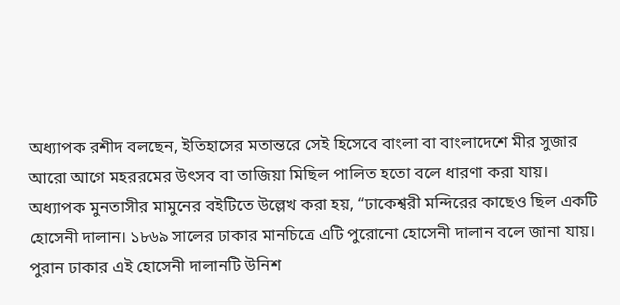অধ্যাপক রশীদ বলছেন, ইতিহাসের মতান্তরে সেই হিসেবে বাংলা বা বাংলাদেশে মীর সুজার আরো আগে মহররমের উৎসব বা তাজিয়া মিছিল পালিত হতো বলে ধারণা করা যায়।
অধ্যাপক মুনতাসীর মামুনের বইটিতে উল্লেখ করা হয়, “ঢাকেশ্বরী মন্দিরের কাছেও ছিল একটি হোসেনী দালান। ১৮৬৯ সালের ঢাকার মানচিত্রে এটি পুরোনো হোসেনী দালান বলে জানা যায়। পুরান ঢাকার এই হোসেনী দালানটি উনিশ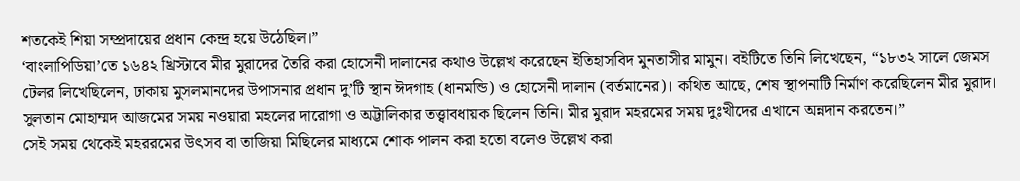শতকেই শিয়া সম্প্রদায়ের প্রধান কেন্দ্র হয়ে উঠেছিল।”
‘বাংলাপিডিয়া’তে ১৬৪২ খ্রিস্টাবে মীর মুরাদের তৈরি করা হোসেনী দালানের কথাও উল্লেখ করেছেন ইতিহাসবিদ মুনতাসীর মামুন। বইটিতে তিনি লিখেছেন, “১৮৩২ সালে জেমস টেলর লিখেছিলেন, ঢাকায় মুসলমানদের উপাসনার প্রধান দু’টি স্থান ঈদগাহ (ধানমন্ডি) ও হোসেনী দালান (বর্তমানের)। কথিত আছে, শেষ স্থাপনাটি নির্মাণ করেছিলেন মীর মুরাদ। সুলতান মোহাম্মদ আজমের সময় নওয়ারা মহলের দারোগা ও অট্টালিকার তত্ত্বাবধায়ক ছিলেন তিনি। মীর মুরাদ মহরমের সময় দুঃখীদের এখানে অন্নদান করতেন।”
সেই সময় থেকেই মহররমের উৎসব বা তাজিয়া মিছিলের মাধ্যমে শোক পালন করা হতো বলেও উল্লেখ করা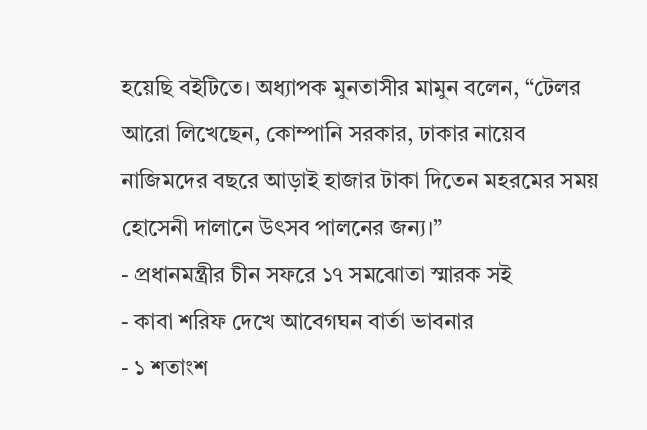হয়েছি বইটিতে। অধ্যাপক মুনতাসীর মামুন বলেন, “টেলর আরো লিখেছেন, কোম্পানি সরকার, ঢাকার নায়েব নাজিমদের বছরে আড়াই হাজার টাকা দিতেন মহরমের সময় হোসেনী দালানে উৎসব পালনের জন্য।”
- প্রধানমন্ত্রীর চীন সফরে ১৭ সমঝোতা স্মারক সই
- কাবা শরিফ দেখে আবেগঘন বার্তা ভাবনার
- ১ শতাংশ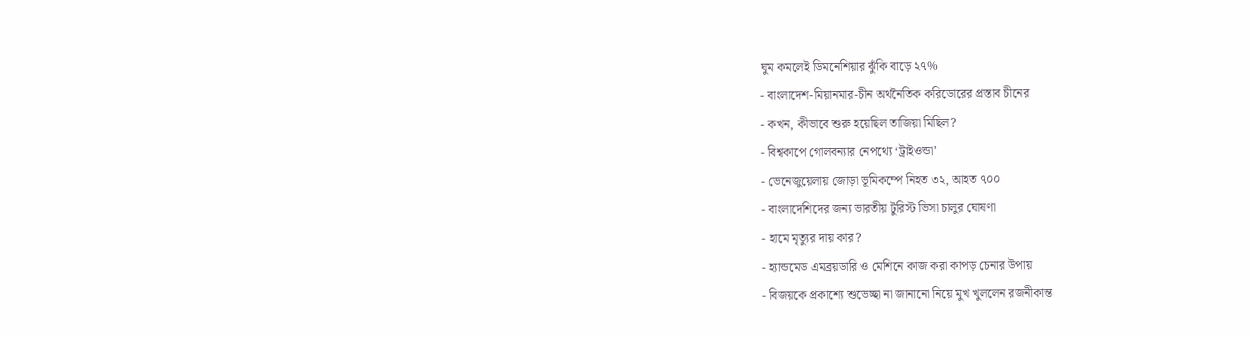ঘুম কমলেই ডিমনেশিয়ার ঝুঁকি বাড়ে ২৭%
- বাংলাদেশ-মিয়ানমার-চীন অর্থনৈতিক করিডোরের প্রস্তাব চীনের
- কখন, কীভাবে শুরু হয়েছিল তাজিয়া মিছিল?
- বিশ্বকাপে গোলবন্যার নেপথ্যে ‘ট্রাইওন্ডা’
- ভেনেজুয়েলায় জোড়া ভূমিকম্পে নিহত ৩২, আহত ৭০০
- বাংলাদেশিদের জন্য ভারতীয় টুরিস্ট ভিসা চালুর ঘোষণা
- হামে মৃত্যুর দায় কার?
- হ্যান্ডমেড এমব্রয়ডারি ও মেশিনে কাজ করা কাপড় চেনার উপায়
- বিজয়কে প্রকাশ্যে শুভেচ্ছা না জানানো নিয়ে মুখ খুললেন রজনীকান্ত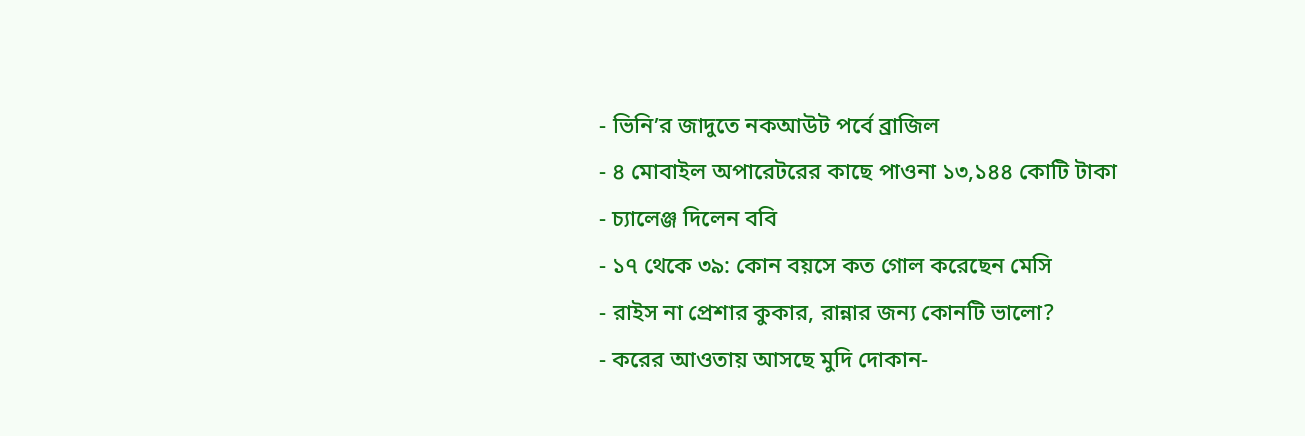- ভিনি’র জাদুতে নকআউট পর্বে ব্রাজিল
- ৪ মোবাইল অপারেটরের কাছে পাওনা ১৩,১৪৪ কোটি টাকা
- চ্যালেঞ্জ দিলেন ববি
- ১৭ থেকে ৩৯: কোন বয়সে কত গোল করেছেন মেসি
- রাইস না প্রেশার কুকার, রান্নার জন্য কোনটি ভালো?
- করের আওতায় আসছে মুদি দোকান-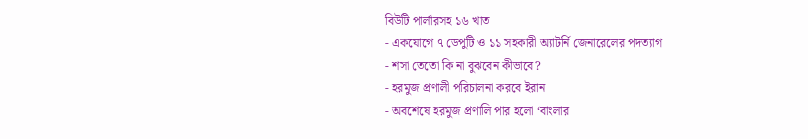বিউটি পার্লারসহ ১৬ খাত
- একযোগে ৭ ডেপুটি ও ১১ সহকারী অ্যাটর্নি জেনারেলের পদত্যাগ
- শসা তেতো কি না বুঝবেন কীভাবে?
- হরমুজ প্রণালী পরিচালনা করবে ইরান
- অবশেষে হরমুজ প্রণালি পার হলো ‘বাংলার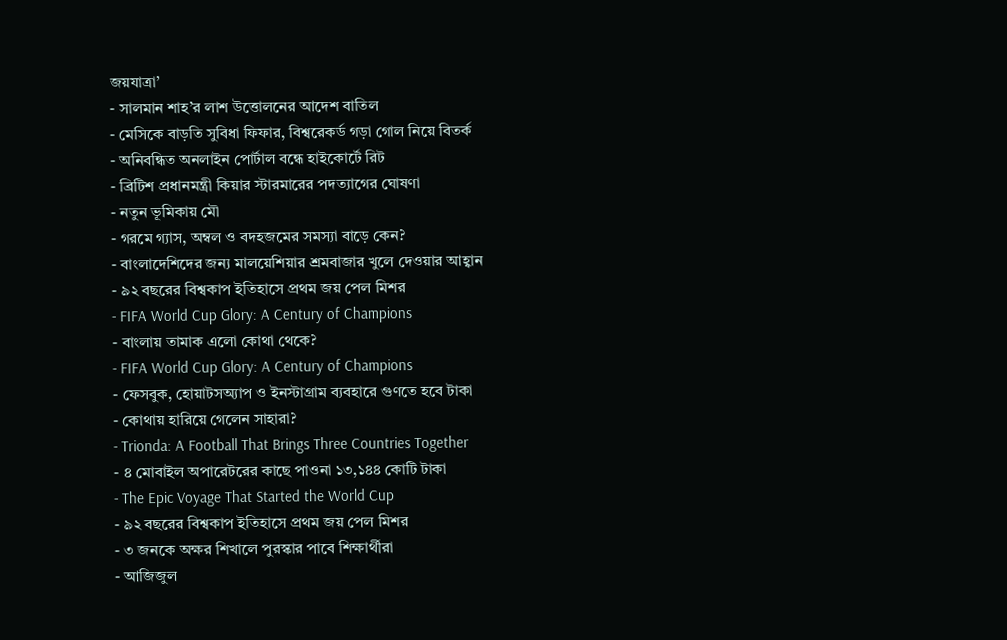জয়যাত্রা’
- সালমান শাহ’র লাশ উত্তোলনের আদেশ বাতিল
- মেসিকে বাড়তি সুবিধা ফিফার, বিশ্বরেকর্ড গড়া গোল নিয়ে বিতর্ক
- অনিবন্ধিত অনলাইন পোর্টাল বন্ধে হাইকোর্টে রিট
- ব্রিটিশ প্রধানমন্ত্রী কিয়ার স্টারমারের পদত্যাগের ঘোষণা
- নতুন ভূমিকায় মৌ
- গরমে গ্যাস, অম্বল ও বদহজমের সমস্যা বাড়ে কেন?
- বাংলাদেশিদের জন্য মালয়েশিয়ার শ্রমবাজার খুলে দেওয়ার আহ্বান
- ৯২ বছরের বিশ্বকাপ ইতিহাসে প্রথম জয় পেল মিশর
- FIFA World Cup Glory: A Century of Champions
- বাংলায় তামাক এলো কোথা থেকে?
- FIFA World Cup Glory: A Century of Champions
- ফেসবুক, হোয়াটসঅ্যাপ ও ইনস্টাগ্রাম ব্যবহারে গুণতে হবে টাকা
- কোথায় হারিয়ে গেলেন সাহারা?
- Trionda: A Football That Brings Three Countries Together
- ৪ মোবাইল অপারেটরের কাছে পাওনা ১৩,১৪৪ কোটি টাকা
- The Epic Voyage That Started the World Cup
- ৯২ বছরের বিশ্বকাপ ইতিহাসে প্রথম জয় পেল মিশর
- ৩ জনকে অক্ষর শিখালে পুরস্কার পাবে শিক্ষার্থীরা
- আজিজুল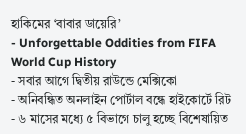হাকিমের ‘বাবার ডায়েরি’
- Unforgettable Oddities from FIFA World Cup History
- সবার আগে দ্বিতীয় রাউন্ডে মেক্সিকো
- অনিবন্ধিত অনলাইন পোর্টাল বন্ধে হাইকোর্টে রিট
- ৬ মাসের মধ্যে ৫ বিভাগে চালু হচ্ছে বিশেষায়িত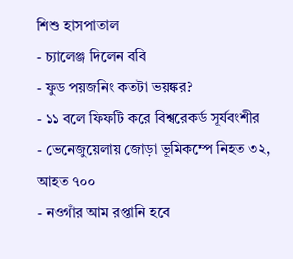শিশু হাসপাতাল
- চ্যালেঞ্জ দিলেন ববি
- ফুড পয়জনিং কতটা ভয়ঙ্কর?
- ১১ বলে ফিফটি করে বিশ্বরেকর্ড সূর্যবংশীর
- ভেনেজুয়েলায় জোড়া ভূমিকম্পে নিহত ৩২, আহত ৭০০
- নওগাঁর আম রপ্তানি হবে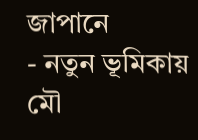জাপানে
- নতুন ভূমিকায় মৌ